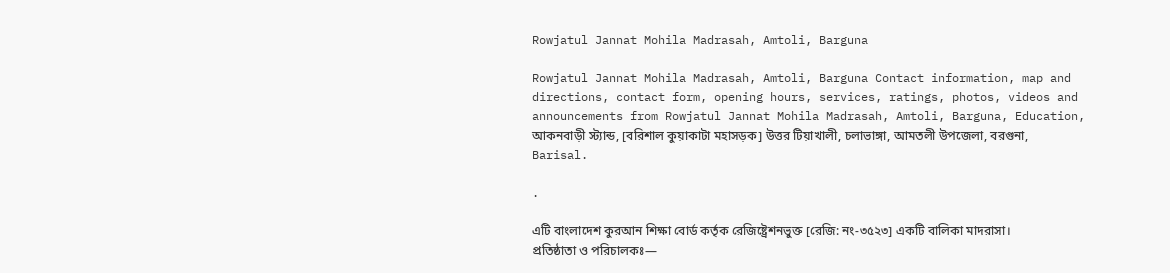Rowjatul Jannat Mohila Madrasah, Amtoli, Barguna

Rowjatul Jannat Mohila Madrasah, Amtoli, Barguna Contact information, map and directions, contact form, opening hours, services, ratings, photos, videos and announcements from Rowjatul Jannat Mohila Madrasah, Amtoli, Barguna, Education, আকনবাড়ী স্ট্যান্ড, [বরিশাল কুয়াকাটা মহাসড়ক] উত্তর টিয়াখালী, চলাভাঙ্গা, আমতলী উপজেলা, বরগুনা, Barisal.

.

এটি বাংলাদেশ কুরআন শিক্ষা বোর্ড কর্তৃক রেজিষ্ট্রেশনভুক্ত [রেজি: নং-৩৫২৩] একটি বালিকা মাদরাসা।
প্রতিষ্ঠাতা ও পরিচালকঃ—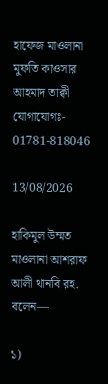হাফেজ মাওলানা মুফতি কাওসার আহমাদ তাক্বী
যোগাযোগঃ- 01781-818046

13/08/2026

হাকিমুল উম্মত মাওলানা আশরাফ আলী থানবি রহ. বলেন—

১)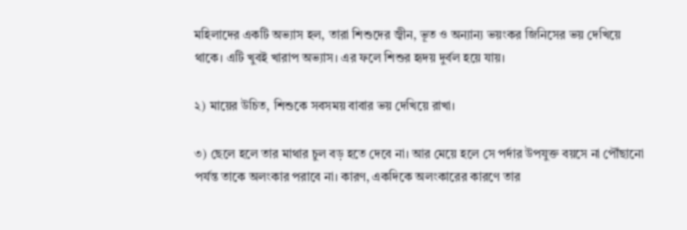মহিলাদের একটি অভ্যাস হল, তারা শিশুদের জ্বীন, ভূত ও অন্যান্য ভয়ংকর জিনিসের ভয় দেখিয়ে থাকে। এটি খুবই খারাপ অভ্যাস। এর ফলে শিশুর হৃদয় দুর্বল হয়ে যায়।

২) মায়ের উচিত, শিশুকে সবসময় বাবার ভয় দেখিয়ে রাখা।

৩) ছেলে হলে তার মাথার চুল বড় হতে দেবে না। আর মেয়ে হলে সে পর্দার উপযুক্ত বয়সে না পৌঁছানো পর্যন্ত তাকে অলংকার পরাবে না। কারণ, একদিকে অলংকারের কারণে তার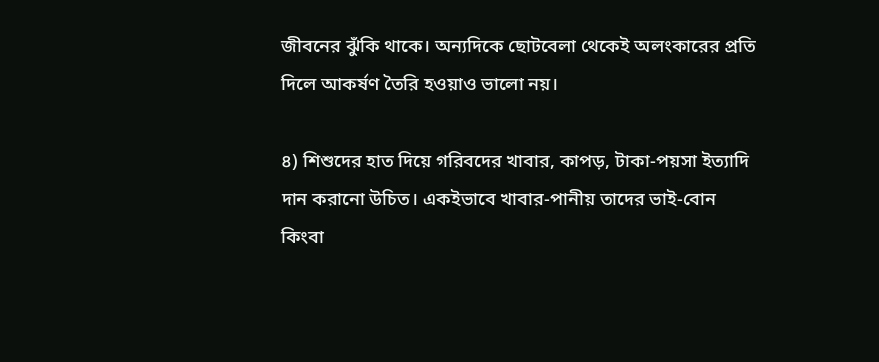জীবনের ঝুঁকি থাকে। অন্যদিকে ছোটবেলা থেকেই অলংকারের প্রতি দিলে আকর্ষণ তৈরি হওয়াও ভালো নয়।

৪) শিশুদের হাত দিয়ে গরিবদের খাবার, কাপড়, টাকা-পয়সা ইত্যাদি দান করানো উচিত। একইভাবে খাবার-পানীয় তাদের ভাই-বোন কিংবা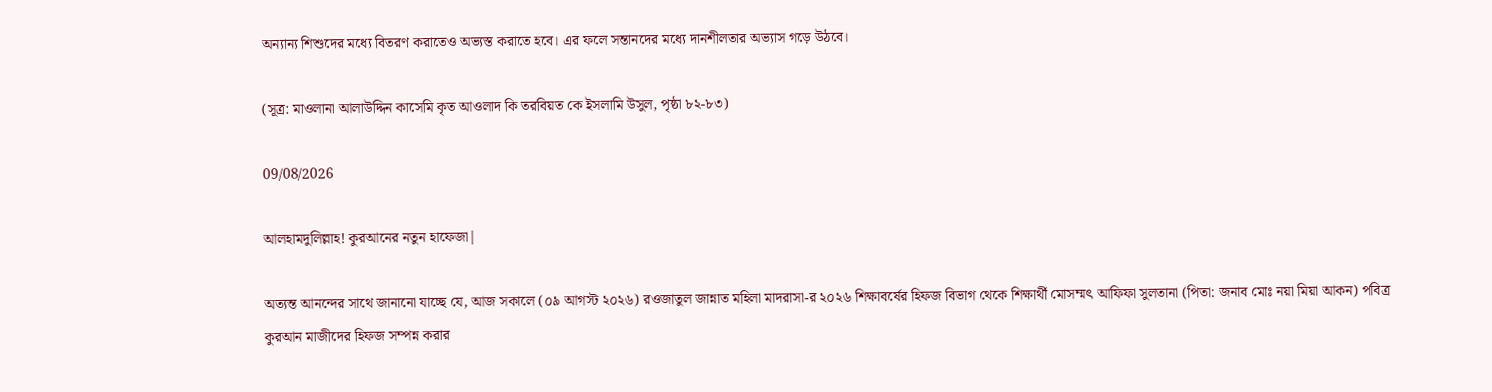অন্যান্য শিশুদের মধ্যে বিতরণ করাতেও অভ্যস্ত করাতে হবে। এর ফলে সন্তানদের মধ্যে দানশীলতার অভ্যাস গড়ে উঠবে।

(সূত্র: মাওলানা আলাউদ্দিন কাসেমি কৃত আওলাদ কি তরবিয়ত কে ইসলামি উসুল, পৃষ্ঠা ৮২-৮৩)

09/08/2026

আলহামদুলিল্লাহ! কুরআনের নতুন হাফেজা|

অত্যন্ত আনন্দের সাথে জানানো যাচ্ছে যে, আজ সকালে (০৯ আগস্ট ২০২৬) রওজাতুল জান্নাত মহিলা মাদরাসা-র ২০২৬ শিক্ষাবর্ষের হিফজ বিভাগ থেকে শিক্ষার্থী মোসম্মৎ আফিফা সুলতানা (পিতা: জনাব মোঃ নয়া মিয়া আকন) পবিত্র কুরআন মাজীদের হিফজ সম্পন্ন করার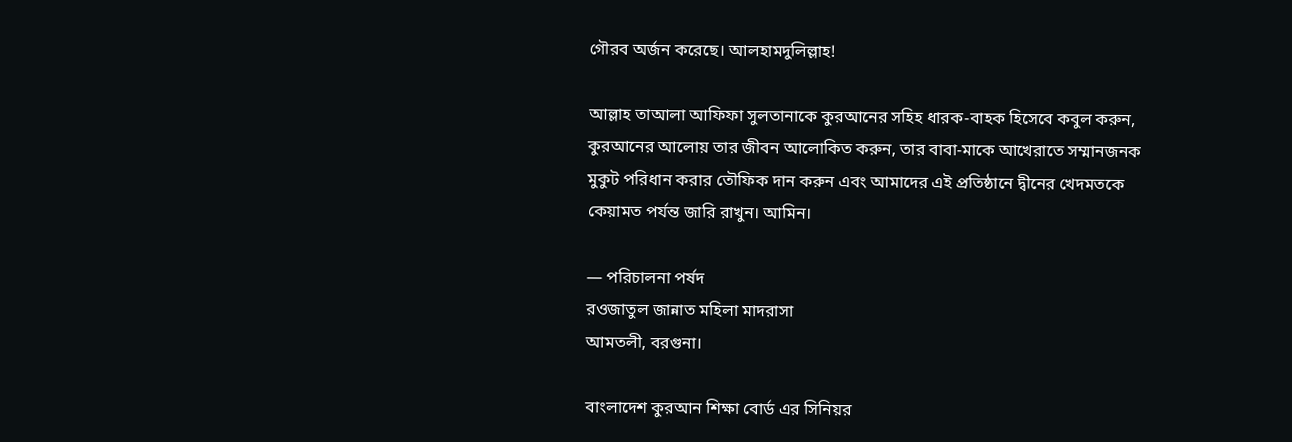গৌরব অর্জন করেছে। আলহামদুলিল্লাহ!

আল্লাহ তাআলা আফিফা সুলতানাকে কুরআনের সহিহ ধারক-বাহক হিসেবে কবুল করুন, কুরআনের আলোয় তার জীবন আলোকিত করুন, তার বাবা-মাকে আখেরাতে সম্মানজনক মুকুট পরিধান করার তৌফিক দান করুন এবং আমাদের এই প্রতিষ্ঠানে দ্বীনের খেদমতকে কেয়ামত পর্যন্ত জারি রাখুন। আমিন।

— পরিচালনা পর্ষদ
রওজাতুল জান্নাত মহিলা মাদরাসা
আমতলী, বরগুনা।

বাংলাদেশ কুরআন শিক্ষা বোর্ড এর সিনিয়র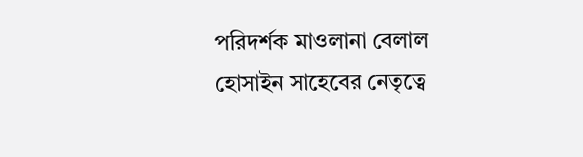পরিদর্শক মাওলানা বেলাল হোসাইন সাহেবের নেতৃত্বে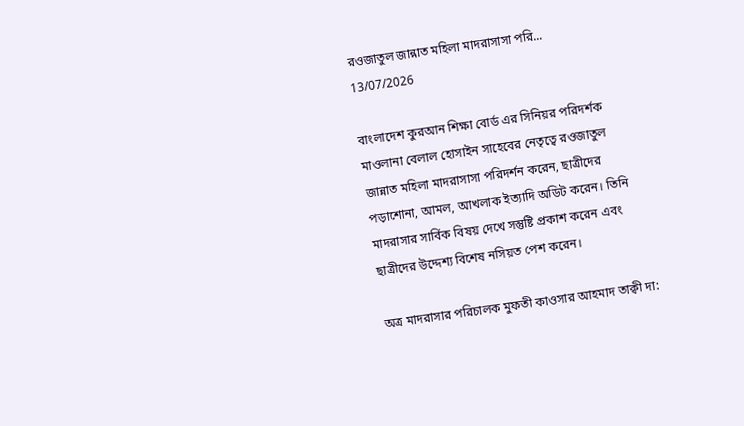রওজাতুল জান্নাত মহিলা মাদরাসাসা পরি...
13/07/2026

বাংলাদেশ কুরআন শিক্ষা বোর্ড এর সিনিয়র পরিদর্শক মাওলানা বেলাল হোসাইন সাহেবের নেতৃত্বে রওজাতুল জান্নাত মহিলা মাদরাসাসা পরিদর্শন করেন, ছাত্রীদের পড়াশোনা, আমল, আখলাক ইত্যাদি অডিট করেন। তিনি মাদরাসার সার্বিক বিষয় দেখে সন্তুষ্টি প্রকাশ করেন এবং ছাত্রীদের উদ্দেশ্য বিশেষ নসিয়ত পেশ করেন।

অত্র মাদরাসার পরিচালক মুফতী কাওসার আহমাদ তাক্বী দা: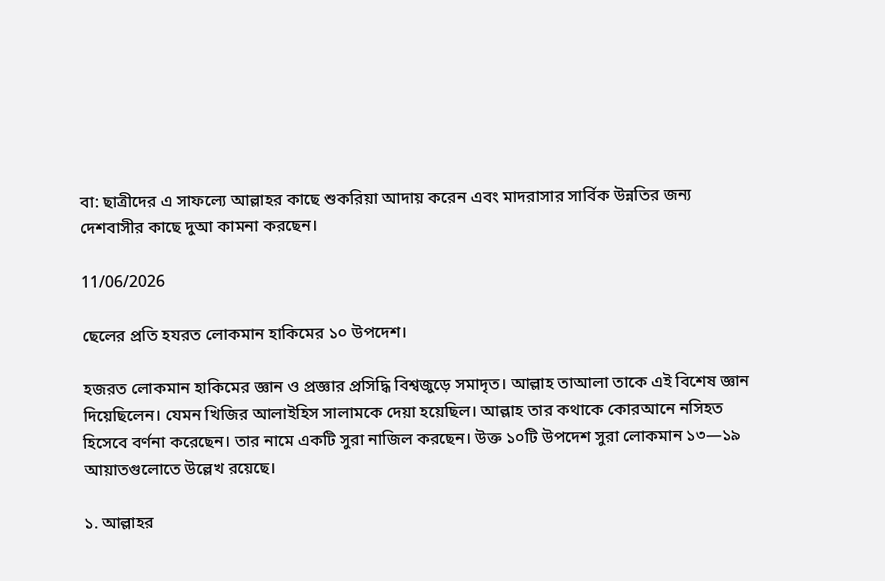বা: ছাত্রীদের এ সাফল্যে আল্লাহর কাছে শুকরিয়া আদায় করেন এবং মাদরাসার সার্বিক উন্নতির জন্য দেশবাসীর কাছে দুআ কামনা করছেন।

11/06/2026

ছেলের প্রতি হযরত লোকমান হাকিমের ১০ উপদেশ।

হজরত লোকমান হাকিমের জ্ঞান ও প্রজ্ঞার প্রসিদ্ধি বিশ্বজুড়ে সমাদৃত। আল্লাহ তাআলা তাকে এই বিশেষ জ্ঞান দিয়েছিলেন। যেমন খিজির আলাইহিস সালামকে দেয়া হয়েছিল। আল্লাহ তার কথাকে কোরআনে নসিহত হিসেবে বর্ণনা করেছেন। তার নামে একটি সুরা নাজিল করছেন। উক্ত ১০টি উপদেশ সুরা লোকমান ১৩—১৯ আয়াতগুলোতে উল্লেখ রয়েছে।

১. আল্লাহর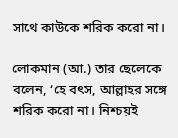সাথে কাউকে শরিক করো না।

লোকমান (আ.) তার ছেলেকে বলেন, ‘হে বৎস, আল্লাহর সঙ্গে শরিক করো না। নিশ্চয়ই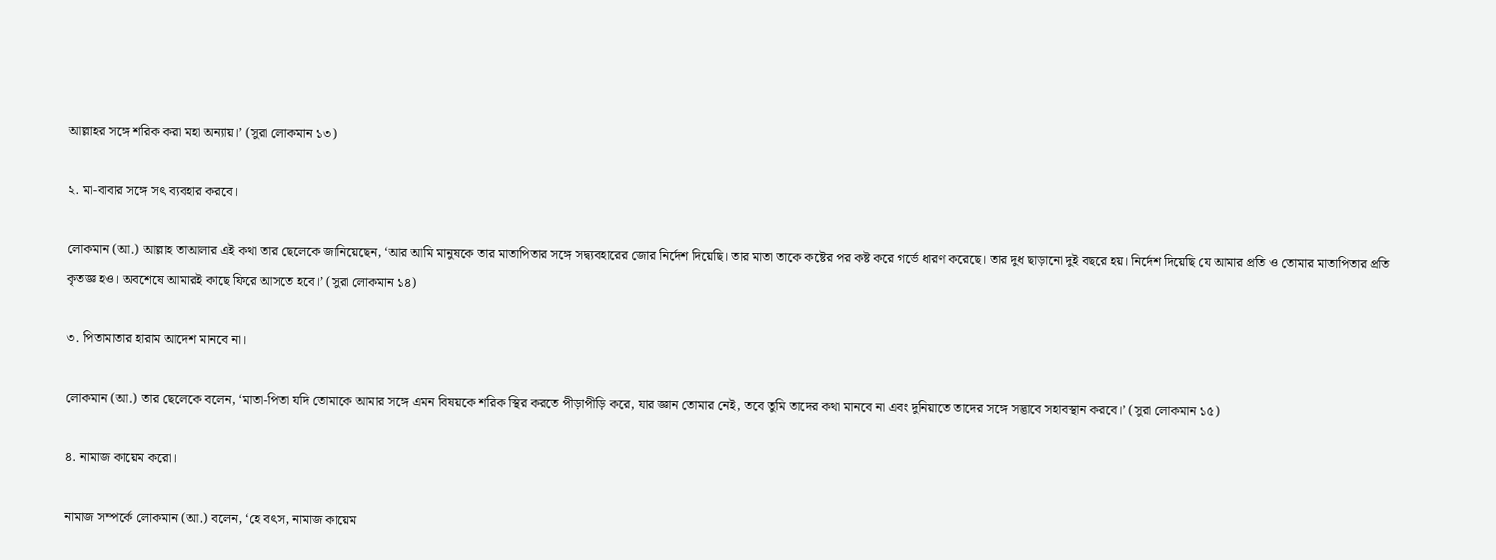আল্লাহর সঙ্গে শরিক করা মহা অন্যায়।’ (সুরা লোকমান ১৩)

২. মা-বাবার সঙ্গে সৎ ব্যবহার করবে।

লোকমান (আ.) আল্লাহ তাআলার এই কথা তার ছেলেকে জানিয়েছেন, ‘আর আমি মানুষকে তার মাতাপিতার সঙ্গে সদ্ব্যবহারের জোর নির্দেশ দিয়েছি। তার মাতা তাকে কষ্টের পর কষ্ট করে গর্ভে ধারণ করেছে। তার দুধ ছাড়ানো দুই বছরে হয়। নির্দেশ দিয়েছি যে আমার প্রতি ও তোমার মাতাপিতার প্রতি কৃতজ্ঞ হও। অবশেষে আমারই কাছে ফিরে আসতে হবে।’ (সুরা লোকমান ১৪)

৩. পিতামাতার হারাম আদেশ মানবে না।

লোকমান (আ.) তার ছেলেকে বলেন, ‘মাতা-পিতা যদি তোমাকে আমার সঙ্গে এমন বিষয়কে শরিক স্থির করতে পীড়াপীড়ি করে, যার জ্ঞান তোমার নেই, তবে তুমি তাদের কথা মানবে না এবং দুনিয়াতে তাদের সঙ্গে সদ্ভাবে সহাবস্থান করবে।’ (সুরা লোকমান ১৫)

৪. নামাজ কায়েম করো।

নামাজ সম্পর্কে লোকমান (আ.) বলেন, ‘হে বৎস, নামাজ কায়েম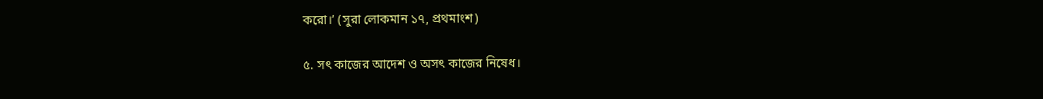করো।’ (সুরা লোকমান ১৭, প্রথমাংশ)

৫. সৎ কাজের আদেশ ও অসৎ কাজের নিষেধ।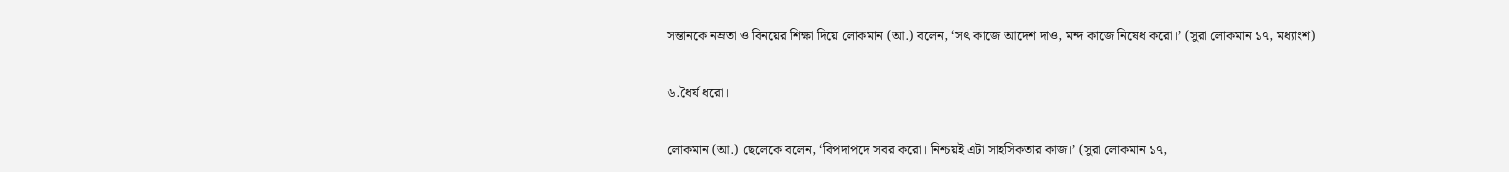সন্তানকে নম্রতা ও বিনয়ের শিক্ষা দিয়ে লোকমান (আ.) বলেন, ‘সৎ কাজে আদেশ দাও, মন্দ কাজে নিষেধ করো।’ (সুরা লোকমান ১৭, মধ্যাংশ)

৬.ধৈর্য ধরো।

লোকমান (আ.) ছেলেকে বলেন, ‘বিপদাপদে সবর করো। নিশ্চয়ই এটা সাহসিকতার কাজ।’ (সুরা লোকমান ১৭,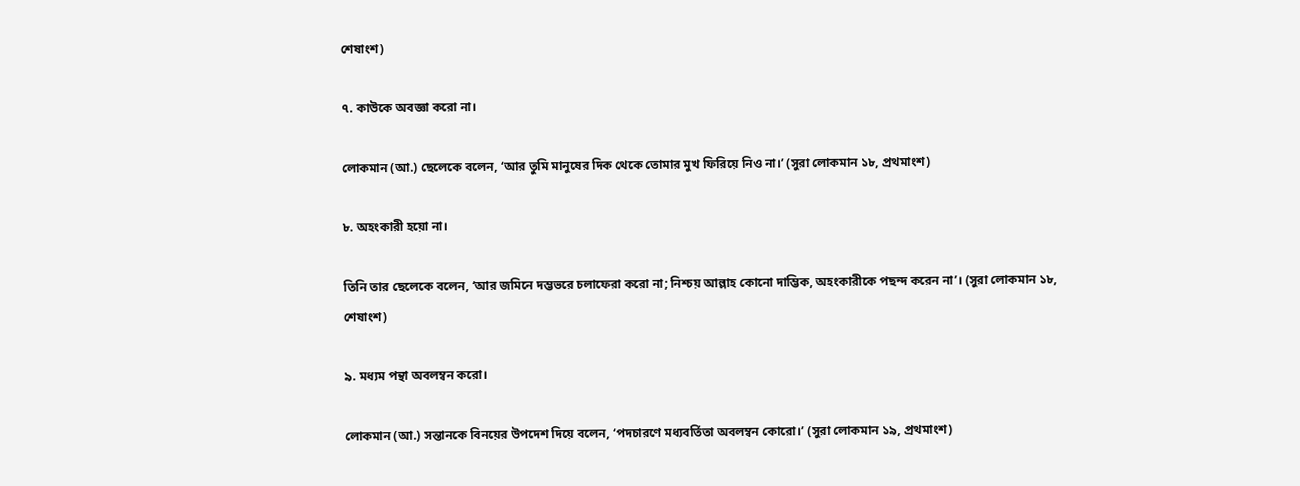শেষাংশ)

৭. কাউকে অবজ্ঞা করো না।

লোকমান (আ.) ছেলেকে বলেন, ‘আর তুমি মানুষের দিক থেকে তোমার মুখ ফিরিয়ে নিও না।’ (সুরা লোকমান ১৮, প্রথমাংশ)

৮. অহংকারী হয়ো না।

তিনি তার ছেলেকে বলেন, ‘আর জমিনে দম্ভভরে চলাফেরা করো না; নিশ্চয় আল্লাহ কোনো দাম্ভিক, অহংকারীকে পছন্দ করেন না’। (সুরা লোকমান ১৮, শেষাংশ)

৯. মধ্যম পন্থা অবলম্বন করো।

লোকমান (আ.) সন্তানকে বিনয়ের উপদেশ দিয়ে বলেন, ‘পদচারণে মধ্যবর্তিতা অবলম্বন কোরো।’ (সুরা লোকমান ১৯, প্রথমাংশ)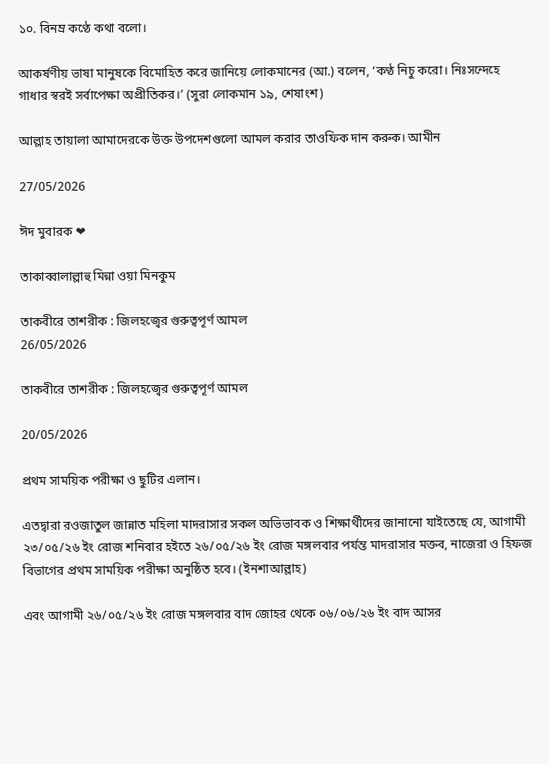১০. বিনম্র কণ্ঠে কথা বলো।

আকর্ষণীয় ভাষা মানুষকে বিমোহিত করে জানিয়ে লোকমানের (আ.) বলেন, ‘কণ্ঠ নিচু করো। নিঃসন্দেহে গাধার স্বরই সর্বাপেক্ষা অপ্রীতিকর।’ (সুরা লোকমান ১৯, শেষাংশ)

আল্লাহ তায়ালা আমাদেরকে উক্ত উপদেশগুলো আমল করার তাওফিক দান করুক। আমীন

27/05/2026

ঈদ মুবারক ❤

তাকাব্বালাল্লাহু মিন্না ওয়া মিনকুম

তাকবীরে তাশরীক : জিলহজ্বের গুরুত্বপূর্ণ আমল
26/05/2026

তাকবীরে তাশরীক : জিলহজ্বের গুরুত্বপূর্ণ আমল

20/05/2026

প্রথম সাময়িক পরীক্ষা ও ছুটির এলান।

এতদ্বারা রওজাতুল জান্নাত মহিলা মাদরাসার সকল অভিভাবক ও শিক্ষার্থীদের জানানো যাইতেছে যে, আগামী ২৩/০৫/২৬ ইং রোজ শনিবার হইতে ২৬/০৫/২৬ ইং রোজ মঙ্গলবার পর্যন্ত মাদরাসার মক্তব, নাজেরা ও হিফজ বিভাগের প্রথম সাময়িক পরীক্ষা অনুষ্ঠিত হবে। (ইনশাআল্লাহ)

এবং আগামী ২৬/০৫/২৬ ইং রোজ মঙ্গলবার বাদ জোহর থেকে ০৬/০৬/২৬ ইং বাদ আসর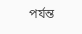পর্যন্ত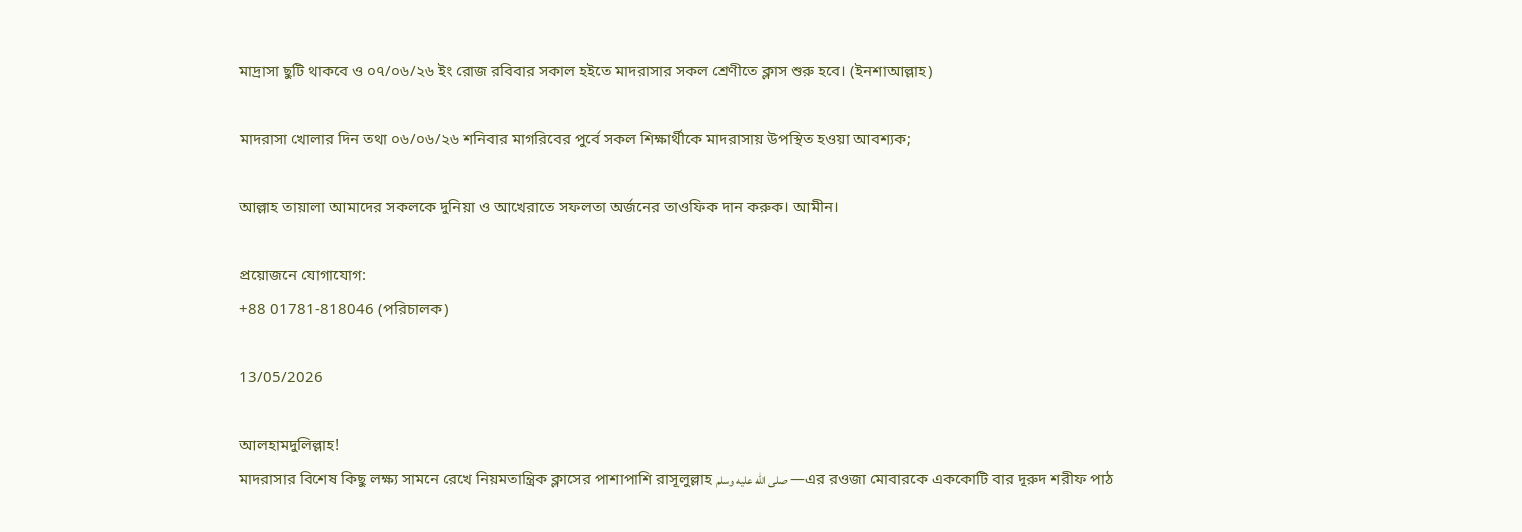মাদ্রাসা ছুটি থাকবে ও ০৭/০৬/২৬ ইং রোজ রবিবার সকাল হইতে মাদরাসার সকল শ্রেণীতে ক্লাস শুরু হবে। (ইনশাআল্লাহ)

মাদরাসা খোলার দিন তথা ০৬/০৬/২৬ শনিবার মাগরিবের পুর্বে সকল শিক্ষার্থীকে মাদরাসায় উপস্থিত হওয়া আবশ্যক;

আল্লাহ তায়ালা আমাদের সকলকে দুনিয়া ও আখেরাতে সফলতা অর্জনের তাওফিক দান করুক। আমীন।

প্রয়োজনে যোগাযোগ:
+88 01781-818046 (পরিচালক)

13/05/2026

আলহামদুলিল্লাহ!
মাদরাসার বিশেষ কিছু লক্ষ্য সামনে রেখে নিয়মতান্ত্রিক ক্লাসের পাশাপাশি রাসূলুল্লাহ صلى الله عليه وسلم —এর রওজা মোবারকে এককোটি বার দূরুদ শরীফ পাঠ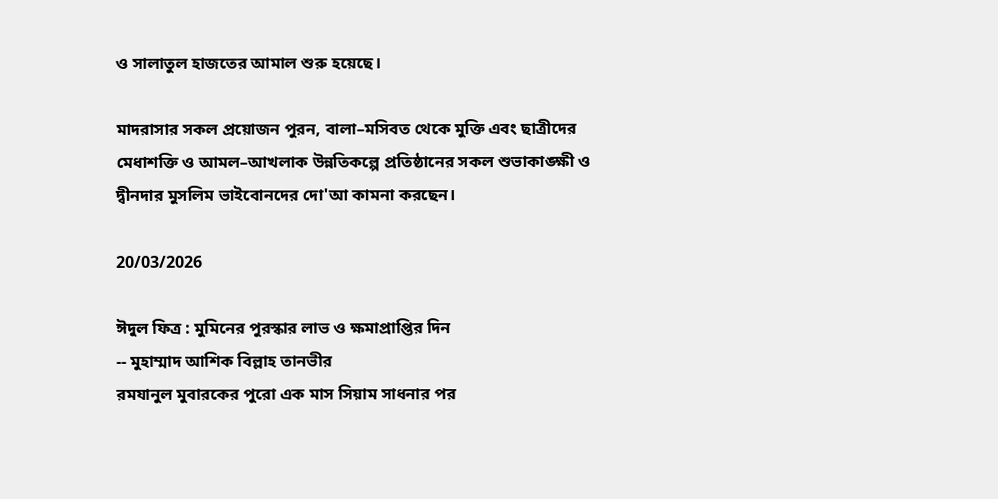ও সালাতুল হাজতের আমাল শুরু হয়েছে।

মাদরাসার সকল প্রয়োজন পুরন, বালা–মসিবত থেকে মুক্তি এবং ছাত্রীদের মেধাশক্তি ও আমল–আখলাক উন্নতিকল্পে প্রতিষ্ঠানের সকল শুভাকাঙ্ক্ষী ও দ্বীনদার মুসলিম ভাইবোনদের দো'আ কামনা করছেন।

20/03/2026

ঈদুল ফিত্র : মুমিনের পুরস্কার লাভ ও ক্ষমাপ্রাপ্তির দিন
-- মুহাম্মাদ আশিক বিল্লাহ তানভীর
রমযানুল মুবারকের পুরো এক মাস সিয়াম সাধনার পর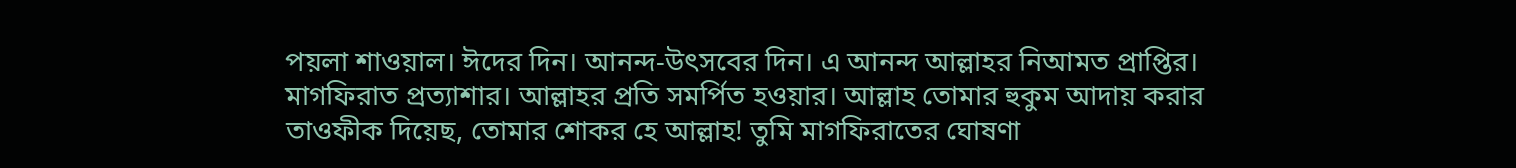পয়লা শাওয়াল। ঈদের দিন। আনন্দ-উৎসবের দিন। এ আনন্দ আল্লাহর নিআমত প্রাপ্তির। মাগফিরাত প্রত্যাশার। আল্লাহর প্রতি সমর্পিত হওয়ার। আল্লাহ তোমার হুকুম আদায় করার তাওফীক দিয়েছ, তোমার শোকর হে আল্লাহ! তুমি মাগফিরাতের ঘোষণা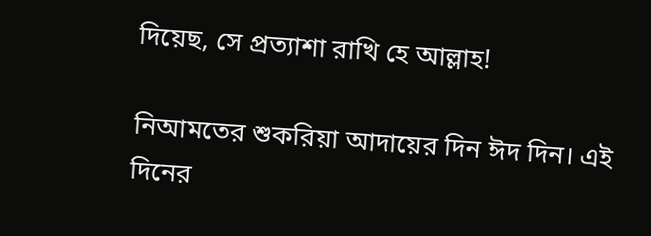দিয়েছ, সে প্রত্যাশা রাখি হে আল্লাহ!

নিআমতের শুকরিয়া আদায়ের দিন ঈদ দিন। এই দিনের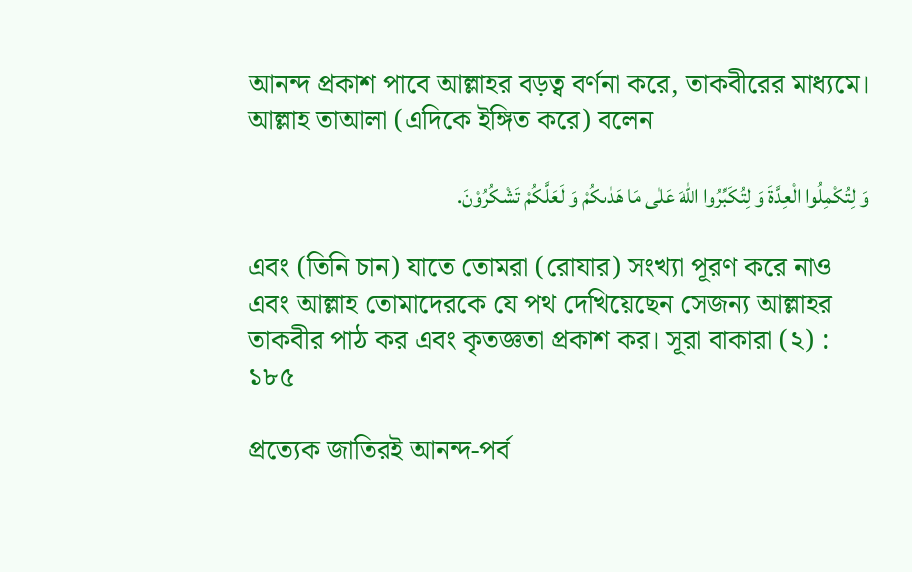আনন্দ প্রকাশ পাবে আল্লাহর বড়ত্ব বর্ণনা করে, তাকবীরের মাধ্যমে। আল্লাহ তাআলা (এদিকে ইঙ্গিত করে) বলেন

وَ لِتُكْمِلُوا الْعِدَّةَ وَ لِتُكَبِّرُوا اللهَ عَلٰی مَا هَدٰىكُمْ وَ لَعَلَّكُمْ تَشْكُرُوْنَ.

এবং (তিনি চান) যাতে তোমরা (রোযার) সংখ্যা পূরণ করে নাও এবং আল্লাহ তোমাদেরকে যে পথ দেখিয়েছেন সেজন্য আল্লাহর তাকবীর পাঠ কর এবং কৃতজ্ঞতা প্রকাশ কর। সূরা বাকারা (২) : ১৮৫

প্রত্যেক জাতিরই আনন্দ-পর্ব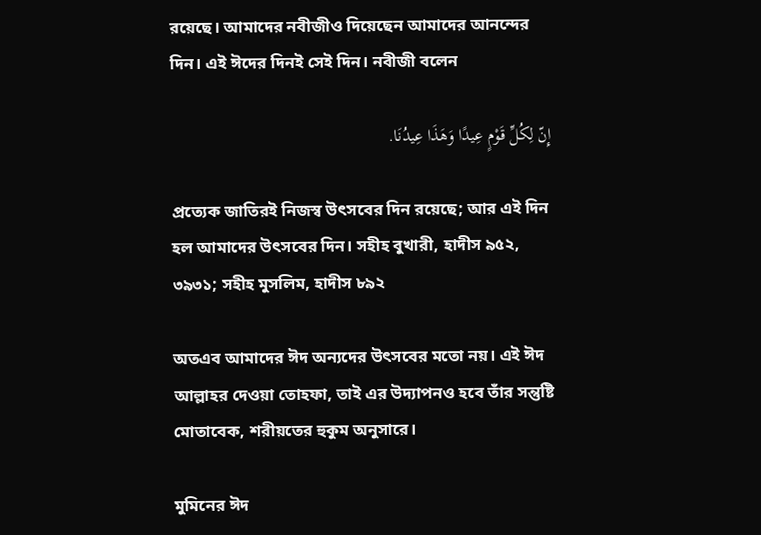রয়েছে। আমাদের নবীজীও দিয়েছেন আমাদের আনন্দের দিন। এই ঈদের দিনই সেই দিন। নবীজী বলেন

إِنّ لِكُلِّ قَوْمٍ عِيدًا وَهَذَا عِيدُنَا.

প্রত্যেক জাতিরই নিজস্ব উৎসবের দিন রয়েছে; আর এই দিন হল আমাদের উৎসবের দিন। সহীহ বুখারী, হাদীস ৯৫২, ৩৯৩১; সহীহ মুসলিম, হাদীস ৮৯২

অতএব আমাদের ঈদ অন্যদের উৎসবের মতো নয়। এই ঈদ আল্লাহর দেওয়া তোহফা, তাই এর উদ্যাপনও হবে তাঁর সন্তুষ্টি মোতাবেক, শরীয়তের হুকুম অনুসারে।

মুমিনের ঈদ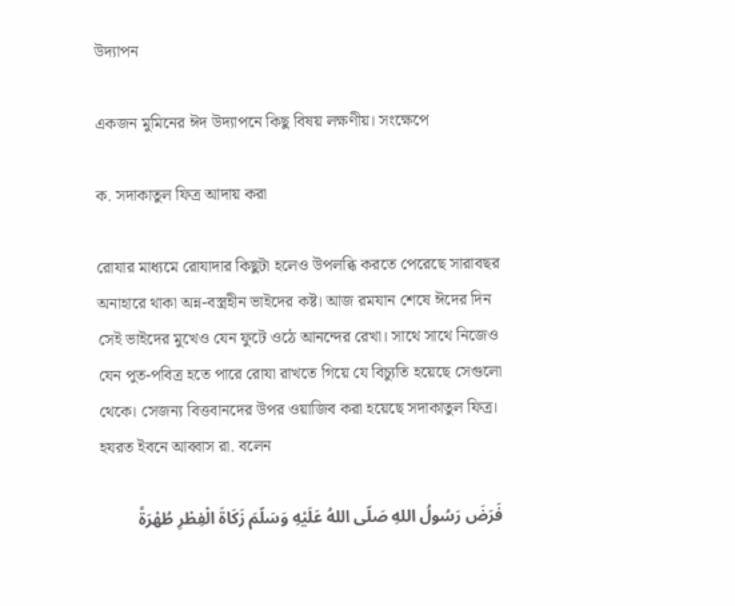উদ্যাপন

একজন মুমিনের ঈদ উদ্যাপনে কিছু বিষয় লক্ষণীয়। সংক্ষেপে

ক. সদাকাতুল ফিত্র আদায় করা

রোযার মাধ্যমে রোযাদার কিছুটা হলেও উপলব্ধি করতে পেরেছে সারাবছর অনাহারে থাকা অন্ন-বস্ত্রহীন ভাইদের কষ্ট। আজ রমযান শেষে ঈদের দিন সেই ভাইদের মুখেও যেন ফুটে ওঠে আনন্দের রেখা। সাথে সাথে নিজেও যেন পুত-পবিত্র হতে পারে রোযা রাখতে গিয়ে যে বিচ্যুতি হয়েছে সেগুলো থেকে। সেজন্য বিত্তবানদের উপর ওয়াজিব করা হয়েছে সদাকাতুল ফিত্র। হযরত ইবনে আব্বাস রা. বলেন

فَرَضَ رَسُولُ اللهِ صَلّى اللهُ عَلَيْهِ وَسَلّمَ زَكَاةَ الْفِطْرِ طُهْرَةً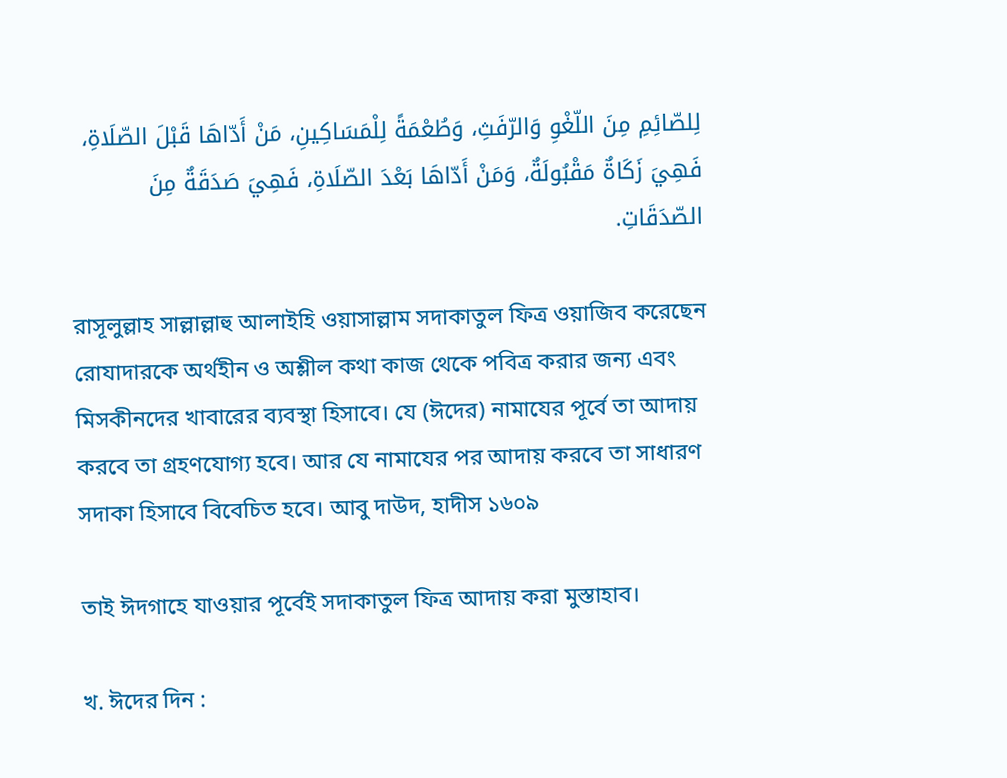لِلصّائِمِ مِنَ اللّغْوِ وَالرّفَثِ، وَطُعْمَةً لِلْمَسَاكِينِ، مَنْ أَدّاهَا قَبْلَ الصّلَاةِ، فَهِيَ زَكَاةٌ مَقْبُولَةٌ، وَمَنْ أَدّاهَا بَعْدَ الصّلَاةِ، فَهِيَ صَدَقَةٌ مِنَ الصّدَقَاتِ.

রাসূলুল্লাহ সাল্লাল্লাহু আলাইহি ওয়াসাল্লাম সদাকাতুল ফিত্র ওয়াজিব করেছেন রোযাদারকে অর্থহীন ও অশ্লীল কথা কাজ থেকে পবিত্র করার জন্য এবং মিসকীনদের খাবারের ব্যবস্থা হিসাবে। যে (ঈদের) নামাযের পূর্বে তা আদায় করবে তা গ্রহণযোগ্য হবে। আর যে নামাযের পর আদায় করবে তা সাধারণ সদাকা হিসাবে বিবেচিত হবে। আবু দাউদ, হাদীস ১৬০৯

তাই ঈদগাহে যাওয়ার পূর্বেই সদাকাতুল ফিত্র আদায় করা মুস্তাহাব।

খ. ঈদের দিন :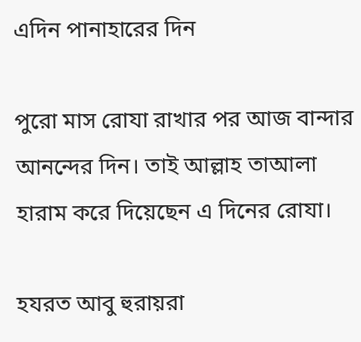এদিন পানাহারের দিন

পুরো মাস রোযা রাখার পর আজ বান্দার আনন্দের দিন। তাই আল্লাহ তাআলা হারাম করে দিয়েছেন এ দিনের রোযা।

হযরত আবু হুরায়রা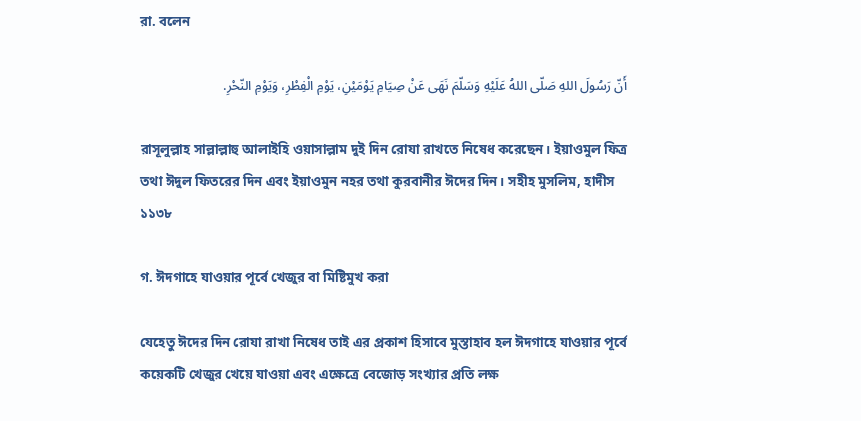রা. বলেন

أَنّ رَسُولَ اللهِ صَلّى اللهُ عَلَيْهِ وَسَلّمَ نَهَى عَنْ صِيَامِ يَوْمَيْنِ، يَوْمِ الْفِطْرِ، وَيَوْمِ النّحْرِ.

রাসূলুল্লাহ সাল্লাল্লাহু আলাইহি ওয়াসাল্লাম দুই দিন রোযা রাখতে নিষেধ করেছেন। ইয়াওমুল ফিত্র তথা ঈদুল ফিতরের দিন এবং ইয়াওমুন নহর তথা কুরবানীর ঈদের দিন। সহীহ মুসলিম, হাদীস ১১৩৮

গ. ঈদগাহে যাওয়ার পূর্বে খেজুর বা মিষ্টিমুখ করা

যেহেতু ঈদের দিন রোযা রাখা নিষেধ তাই এর প্রকাশ হিসাবে মুস্তাহাব হল ঈদগাহে যাওয়ার পূর্বে কয়েকটি খেজুর খেয়ে যাওয়া এবং এক্ষেত্রে বেজোড় সংখ্যার প্রতি লক্ষ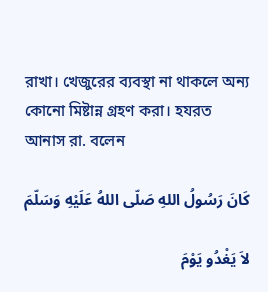রাখা। খেজুরের ব্যবস্থা না থাকলে অন্য কোনো মিষ্টান্ন গ্রহণ করা। হযরত আনাস রা. বলেন

كَانَ رَسُولُ اللهِ صَلّى اللهُ عَلَيْهِ وَسَلّمَ

لاَ يَغْدُو يَوْمَ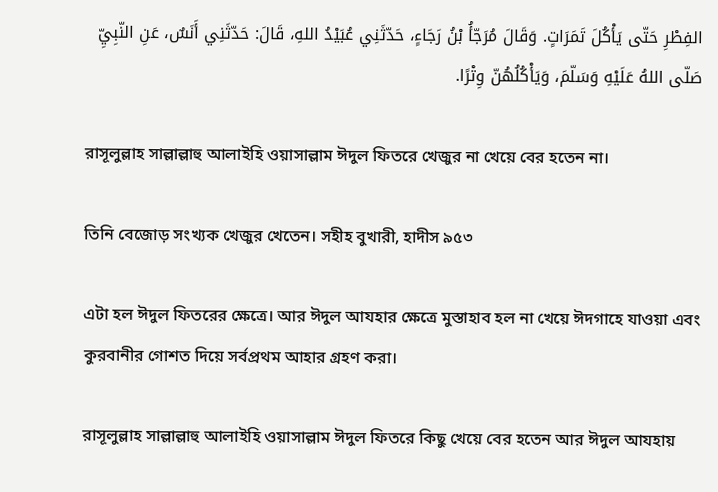الفِطْرِ حَتّى يَأْكُلَ تَمَرَاتٍ. وَقَالَ مُرَجّأُ بْنُ رَجَاءٍ، حَدّثَنِي عُبَيْدُ اللهِ، قَالَ: حَدّثَنِي أَنَسٌ، عَنِ النّبِيِّ صَلّى اللهُ عَلَيْهِ وَسَلّمَ، وَيَأْكُلُهُنّ وِتْرًا.

রাসূলুল্লাহ সাল্লাল্লাহু আলাইহি ওয়াসাল্লাম ঈদুল ফিতরে খেজুর না খেয়ে বের হতেন না।

তিনি বেজোড় সংখ্যক খেজুর খেতেন। সহীহ বুখারী, হাদীস ৯৫৩

এটা হল ঈদুল ফিতরের ক্ষেত্রে। আর ঈদুল আযহার ক্ষেত্রে মুস্তাহাব হল না খেয়ে ঈদগাহে যাওয়া এবং কুরবানীর গোশত দিয়ে সর্বপ্রথম আহার গ্রহণ করা।

রাসূলুল্লাহ সাল্লাল্লাহু আলাইহি ওয়াসাল্লাম ঈদুল ফিতরে কিছু খেয়ে বের হতেন আর ঈদুল আযহায়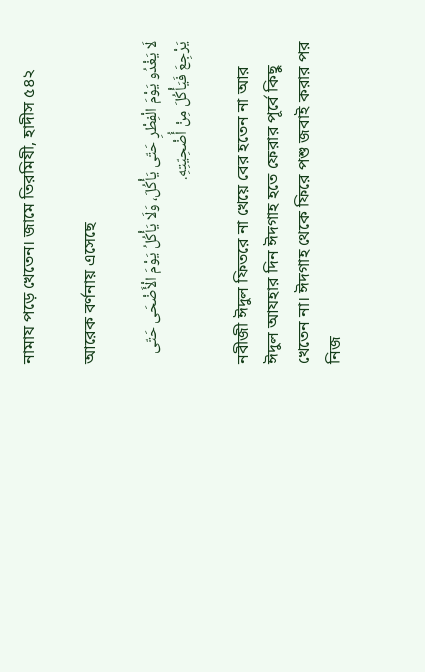নামায পড়ে খেতেন। জামে তিরমিযী, হাদীস ৫৪২

আরেক বর্ণনায় এসেছে

لَا يَغْدُو يَوْمَ الْفِطْرِ حَتّى يَأْكُلَ، وَلَا يَأْكُلُ يَوْمَ الْأَضْحَى حَتّى يَرْجِعَ فَيَأْكُلَ مِنْ أُضْحِيّتِهِ.

নবীজী ঈদুল ফিতরে না খেয়ে বের হতেন না আর ঈদুল আযহার দিন ঈদগাহ হতে ফেরার পূর্বে কিছু খেতেন না। ঈদগাহ থেকে ফিরে পশু জবাই করার পর নিজ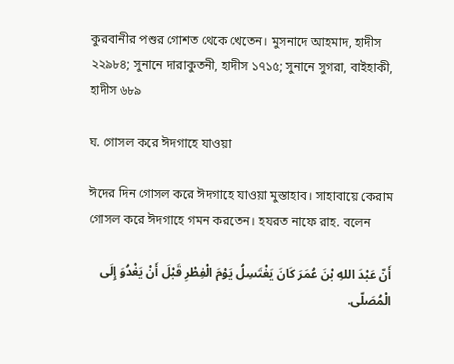কুরবানীর পশুর গোশত থেকে খেতেন। মুসনাদে আহমাদ, হাদীস ২২৯৮৪; সুনানে দারাকুতনী, হাদীস ১৭১৫; সুনানে সুগরা, বাইহাকী, হাদীস ৬৮৯

ঘ. গোসল করে ঈদগাহে যাওয়া

ঈদের দিন গোসল করে ঈদগাহে যাওয়া মুস্তাহাব। সাহাবায়ে কেরাম গোসল করে ঈদগাহে গমন করতেন। হযরত নাফে রাহ. বলেন

أَنّ عَبْدَ اللهِ بْنَ عُمَرَ كَانَ يَغْتَسِلُ يَوْمَ الْفِطْرِ قَبْلَ أَنْ يَغْدُوَ إِلَى الْمُصَلّى.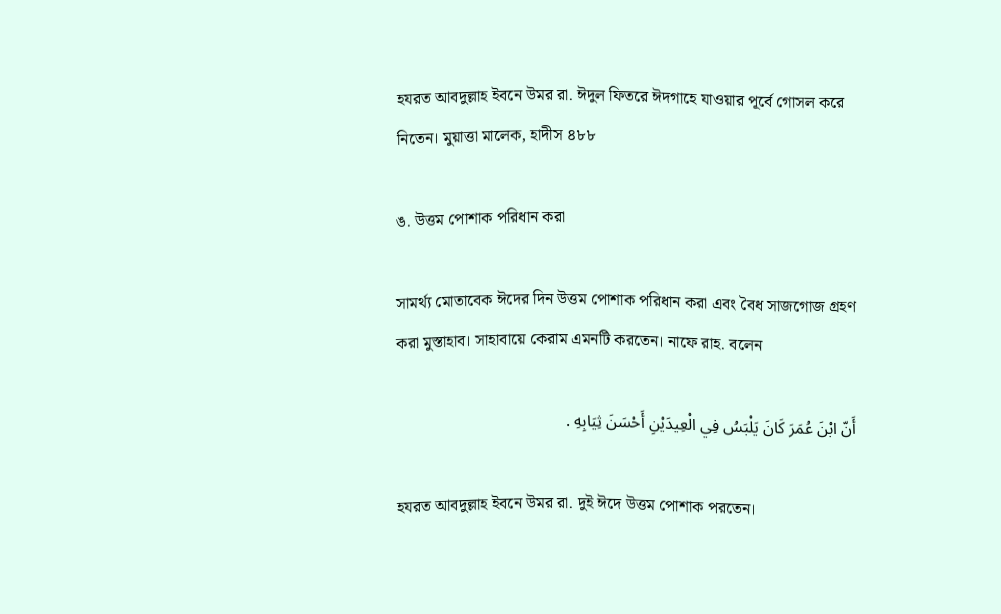হযরত আবদুল্লাহ ইবনে উমর রা. ঈদুল ফিতরে ঈদগাহে যাওয়ার পূর্বে গোসল করে নিতেন। মুয়াত্তা মালেক, হাদীস ৪৮৮

ঙ. উত্তম পোশাক পরিধান করা

সামর্থ্য মোতাবেক ঈদের দিন উত্তম পোশাক পরিধান করা এবং বৈধ সাজগোজ গ্রহণ করা মুস্তাহাব। সাহাবায়ে কেরাম এমনটি করতেন। নাফে রাহ. বলেন

أَنّ ابْنَ عُمَرَ كَانَ يَلْبَسُ فِي الْعِيدَيْنِ أَحْسَنَ ثِيَابِهِ .

হযরত আবদুল্লাহ ইবনে উমর রা. দুই ঈদে উত্তম পোশাক পরতেন।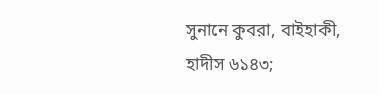সুনানে কুবরা, বাইহাকী, হাদীস ৬১৪৩;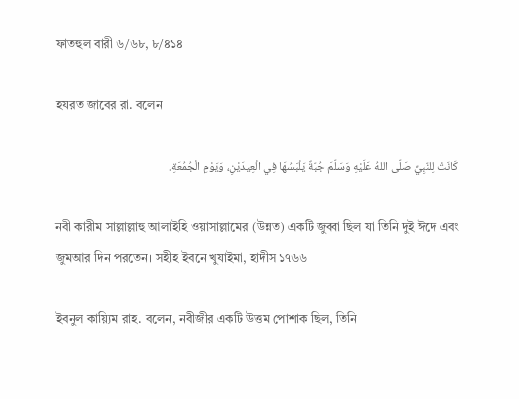ফাতহুল বারী ৬/৬৮, ৮/৪১৪

হযরত জাবের রা. বলেন

كَانَتْ لِلنّبِيِّ صَلّى اللهُ عَلَيْهِ وَسَلّمَ جُبّةٌ يَلْبَسُهَا فِي الْعِيدَيْنِ، وَيَوْمِ الْجُمُعَةِ.

নবী কারীম সাল্লাল্লাহু আলাইহি ওয়াসাল্লামের (উন্নত) একটি জুব্বা ছিল যা তিনি দুই ঈদে এবং জুমআর দিন পরতেন। সহীহ ইবনে খুযাইমা, হাদীস ১৭৬৬

ইবনুল কায়্যিম রাহ. বলেন, নবীজীর একটি উত্তম পোশাক ছিল, তিনি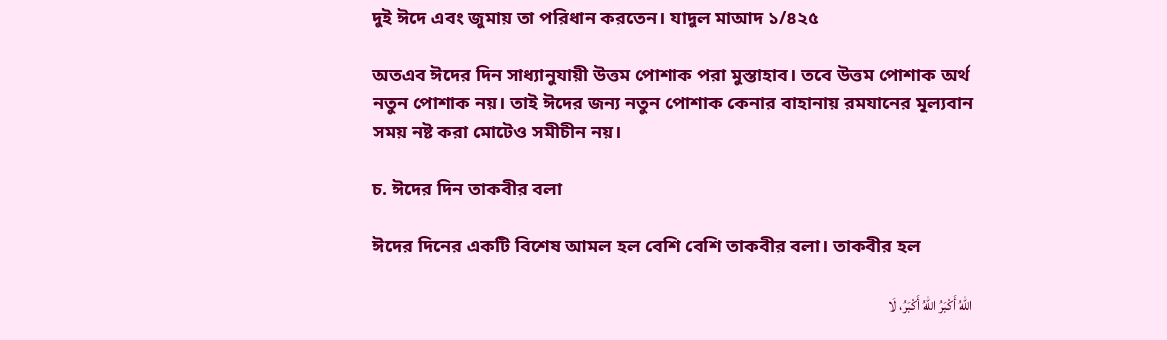দুই ঈদে এবং জুমায় তা পরিধান করতেন। যাদুল মাআদ ১/৪২৫

অতএব ঈদের দিন সাধ্যানুযায়ী উত্তম পোশাক পরা মুস্তাহাব। তবে উত্তম পোশাক অর্থ নতুন পোশাক নয়। তাই ঈদের জন্য নতুন পোশাক কেনার বাহানায় রমযানের মূল্যবান সময় নষ্ট করা মোটেও সমীচীন নয়।

চ. ঈদের দিন তাকবীর বলা

ঈদের দিনের একটি বিশেষ আমল হল বেশি বেশি তাকবীর বলা। তাকবীর হল

اللهُ أَكْبَرُ اللهُ أَكْبَرُ، لَا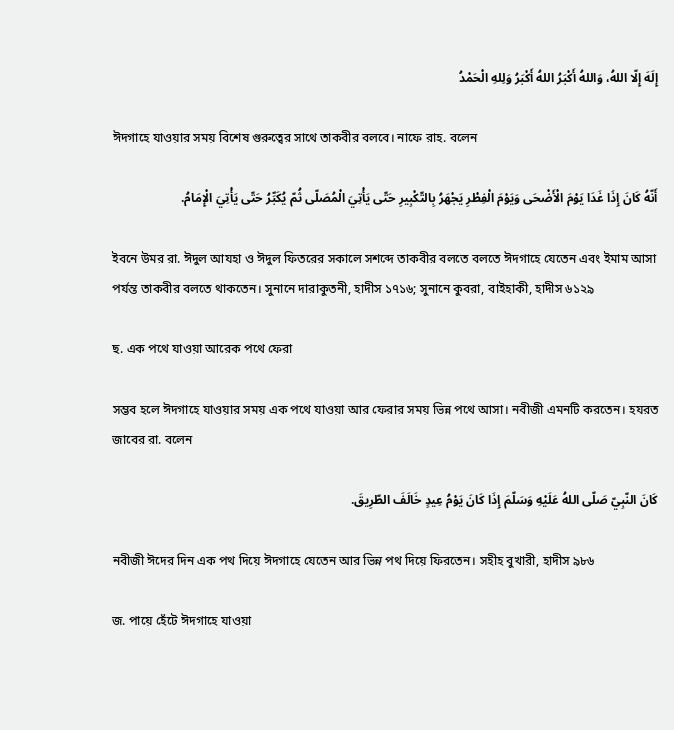إِلَهَ إِلّا اللهُ، وَاللهُ أَكْبَرُ اللهُ أَكْبَرُ وَلِلهِ الْحَمْدُ

ঈদগাহে যাওয়ার সময় বিশেষ গুরুত্বের সাথে তাকবীর বলবে। নাফে রাহ. বলেন

أَنّهُ كَانَ إِذَا غَدَا يَوْمَ الْأَضْحَى وَيَوْمَ الْفِطْرِ يَجْهَرُ بِالتّكْبِيرِ حَتّى يَأْتِيَ الْمُصَلّى ثُمّ يُكَبِّرُ حَتّى يَأْتِيَ الْإِمَامُ.

ইবনে উমর রা. ঈদুল আযহা ও ঈদুল ফিতরের সকালে সশব্দে তাকবীর বলতে বলতে ঈদগাহে যেতেন এবং ইমাম আসা পর্যন্ত তাকবীর বলতে থাকতেন। সুনানে দারাকুতনী, হাদীস ১৭১৬; সুনানে কুবরা, বাইহাকী, হাদীস ৬১২৯

ছ. এক পথে যাওয়া আরেক পথে ফেরা

সম্ভব হলে ঈদগাহে যাওয়ার সময় এক পথে যাওয়া আর ফেরার সময় ভিন্ন পথে আসা। নবীজী এমনটি করতেন। হযরত জাবের রা. বলেন

كَانَ النّبِيّ صَلّى اللهُ عَلَيْهِ وَسَلّمَ إِذَا كَانَ يَوْمُ عِيدٍ خَالَفَ الطّرِيقَ.

নবীজী ঈদের দিন এক পথ দিয়ে ঈদগাহে যেতেন আর ভিন্ন পথ দিয়ে ফিরতেন। সহীহ বুখারী, হাদীস ৯৮৬

জ. পায়ে হেঁটে ঈদগাহে যাওয়া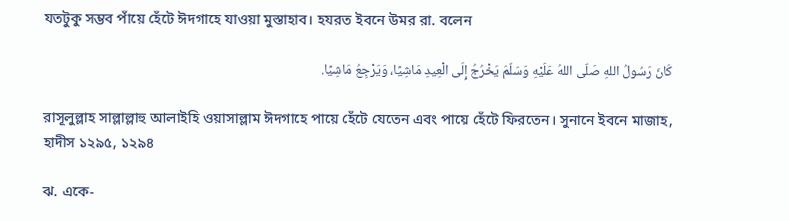যতটুকু সম্ভব পাঁয়ে হেঁটে ঈদগাহে যাওয়া মুস্তাহাব। হযরত ইবনে উমর রা. বলেন

كَانَ رَسُولُ اللهِ صَلّى اللهُ عَلَيْهِ وَسَلّمَ يَخْرُجُ إِلَى الْعِيدِ مَاشِيًا، وَيَرْجِعُ مَاشِيًا.

রাসূলুল্লাহ সাল্লাল্লাহু আলাইহি ওয়াসাল্লাম ঈদগাহে পায়ে হেঁটে যেতেন এবং পায়ে হেঁটে ফিরতেন। সুনানে ইবনে মাজাহ, হাদীস ১২৯৫, ১২৯৪

ঝ. একে-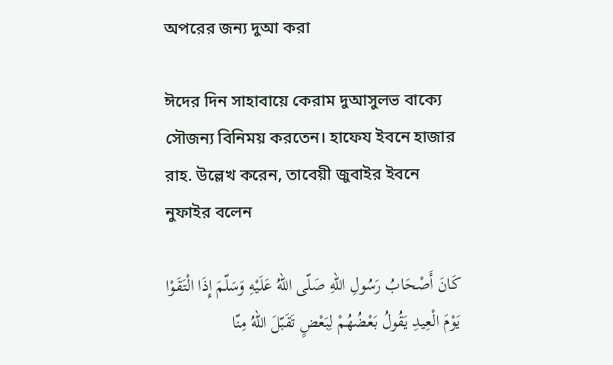অপরের জন্য দুআ করা

ঈদের দিন সাহাবায়ে কেরাম দুআসুলভ বাক্যে সৌজন্য বিনিময় করতেন। হাফেয ইবনে হাজার রাহ. উল্লেখ করেন, তাবেয়ী জুবাইর ইবনে নুফাইর বলেন

كَانَ أَصْحَابُ رَسُولِ اللهِ صَلّى اللهُ عَلَيْهِ وَسَلّمَ إِذَا الْتَقَوْا يَوْمَ الْعِيدِ يَقُولُ بَعْضُهُمْ لِبَعْضٍ تَقَبّلَ اللهُ مِنّا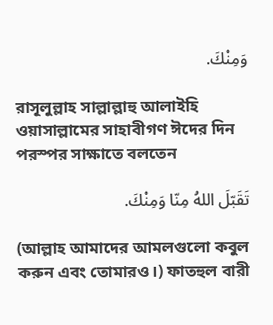وَمِنْكَ.

রাসূলুল্লাহ সাল্লাল্লাহু আলাইহি ওয়াসাল্লামের সাহাবীগণ ঈদের দিন পরস্পর সাক্ষাতে বলতেন

تَقَبّلَ اللهُ مِنّا وَمِنْكَ.

(আল্লাহ আমাদের আমলগুলো কবুল করুন এবং তোমারও।) ফাতহুল বারী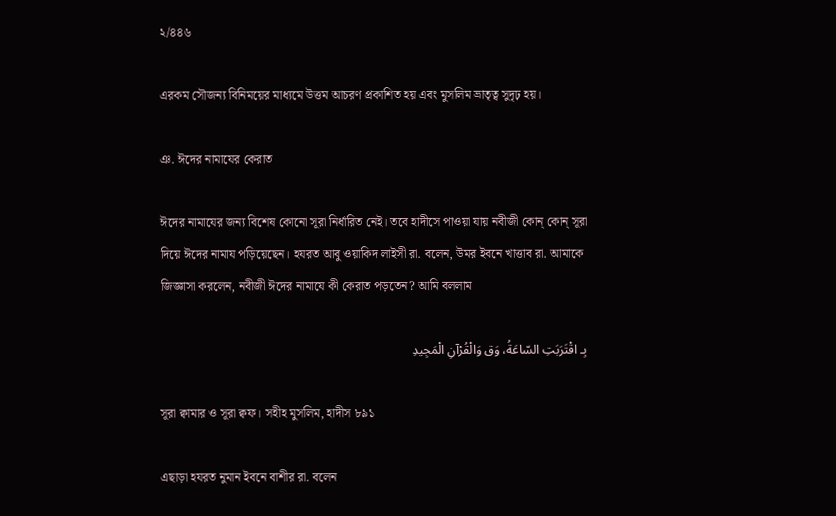২/৪৪৬

এরকম সৌজন্য বিনিময়ের মাধ্যমে উত্তম আচরণ প্রকাশিত হয় এবং মুসলিম ভ্রাতৃত্ব সুদৃঢ় হয়।

ঞ. ঈদের নামাযের কেরাত

ঈদের নামাযের জন্য বিশেষ কোনো সূরা নির্ধারিত নেই। তবে হাদীসে পাওয়া যায় নবীজী কোন্ কোন্ সূরা দিয়ে ঈদের নামায পড়িয়েছেন। হযরত আবু ওয়াকিদ লাইসী রা. বলেন, উমর ইবনে খাত্তাব রা. আমাকে জিজ্ঞাসা করলেন, নবীজী ঈদের নামাযে কী কেরাত পড়তেন? আমি বললাম

بِـ اقْتَرَبَتِ السّاعَةُ، وَق وَالْقُرْآنِ الْمَجِيدِ

সূরা ক্বামার ও সূরা ক্বফ। সহীহ মুসলিম, হাদীস ৮৯১

এছাড়া হযরত নুমান ইবনে বাশীর রা. বলেন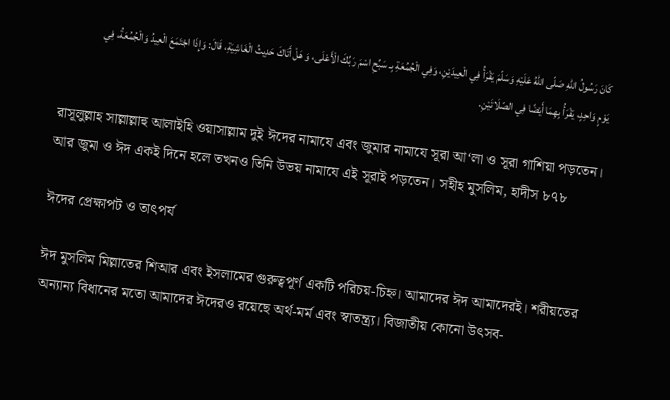كَانَ رَسُولُ اللهِ صَلّى اللهُ عَلَيْهِ وَسَلّمَ يَقْرَأُ فِي الْعِيدَيْنِ، وَفِي الْجُمُعَةِ بِـ سَبِّحِ اسْمَ رَبِّكَ الْأَعْلَى، وَ هَلْ أَتَاكَ حَدِيثُ الْغَاشِيَةِ، قَالَ: وَإِذَا اجْتَمَعَ الْعِيدُ وَالْجُمُعَةُ، فِي يَوْمٍ وَاحِدٍ، يَقْرَأُ بِهِمَا أَيْضًا فِي الصّلَاتَيْنِ.

রাসূলুল্লাহ সাল্লাল্লাহু আলাইহি ওয়াসাল্লাম দুই ঈদের নামাযে এবং জুমার নামাযে সূরা আ‘লা ও সূরা গাশিয়া পড়তেন। আর জুমা ও ঈদ একই দিনে হলে তখনও তিনি উভয় নামাযে এই সূরাই পড়তেন। সহীহ মুসলিম, হাদীস ৮৭৮

ঈদের প্রেক্ষাপট ও তাৎপর্য

ঈদ মুসলিম মিল্লাতের শিআর এবং ইসলামের গুরুত্বপূর্ণ একটি পরিচয়-চিহ্ন। আমাদের ঈদ আমাদেরই। শরীয়তের অন্যান্য বিধানের মতো আমাদের ঈদেরও রয়েছে অর্থ-মর্ম এবং স্বাতন্ত্র্য। বিজাতীয় কোনো উৎসব-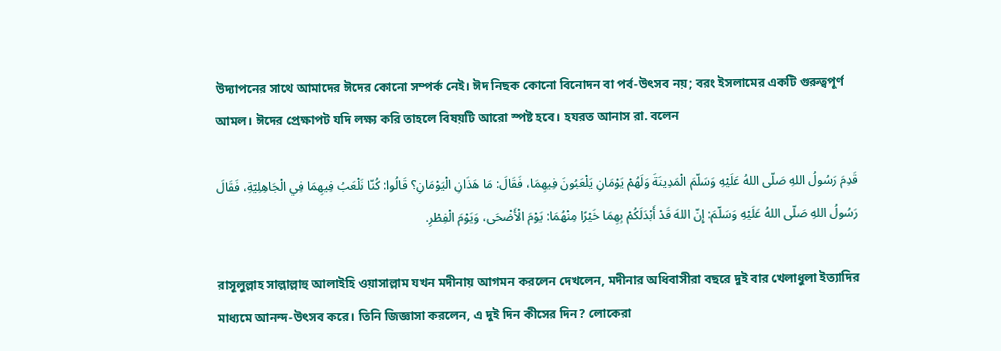উদ্যাপনের সাথে আমাদের ঈদের কোনো সম্পর্ক নেই। ঈদ নিছক কোনো বিনোদন বা পর্ব-উৎসব নয়; বরং ইসলামের একটি গুরুত্বপূর্ণ আমল। ঈদের প্রেক্ষাপট যদি লক্ষ্য করি তাহলে বিষয়টি আরো স্পষ্ট হবে। হযরত আনাস রা. বলেন

قَدِمَ رَسُولُ اللهِ صَلّى اللهُ عَلَيْهِ وَسَلّمَ الْمَدِينَةَ وَلَهُمْ يَوْمَانِ يَلْعَبُونَ فِيهِمَا، فَقَالَ: مَا هَذَانِ الْيَوْمَانِ؟ قَالُوا: كُنّا نَلْعَبُ فِيهِمَا فِي الْجَاهِلِيّةِ، فَقَالَ رَسُولُ اللهِ صَلّى اللهُ عَلَيْهِ وَسَلّمَ: إِنّ اللهَ قَدْ أَبْدَلَكُمْ بِهِمَا خَيْرًا مِنْهُمَا: يَوْمَ الْأَضْحَى، وَيَوْمَ الْفِطْرِ.

রাসূলুল্লাহ সাল্লাল্লাহু আলাইহি ওয়াসাল্লাম যখন মদীনায় আগমন করলেন দেখলেন, মদীনার অধিবাসীরা বছরে দুই বার খেলাধুলা ইত্যাদির মাধ্যমে আনন্দ-উৎসব করে। তিনি জিজ্ঞাসা করলেন, এ দুই দিন কীসের দিন? লোকেরা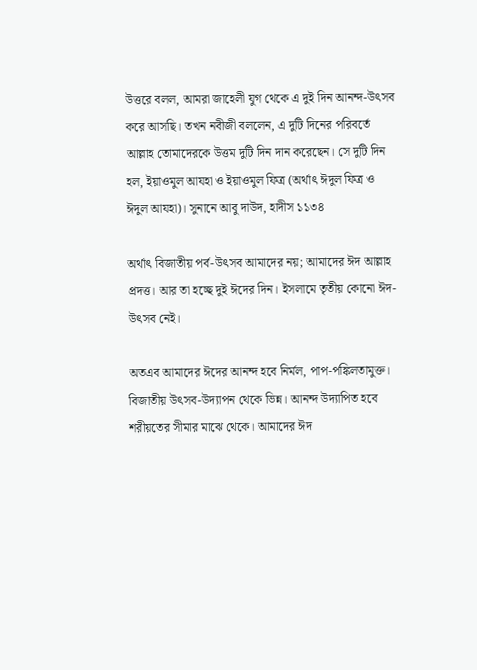উত্তরে বলল, আমরা জাহেলী যুগ থেকে এ দুই দিন আনন্দ-উৎসব করে আসছি। তখন নবীজী বললেন, এ দুটি দিনের পরিবর্তে আল্লাহ তোমাদেরকে উত্তম দুটি দিন দান করেছেন। সে দুটি দিন হল, ইয়াওমুল আযহা ও ইয়াওমুল ফিত্র (অর্থাৎ ঈদুল ফিত্র ও ঈদুল আযহা)। সুনানে আবু দাউদ, হাদীস ১১৩৪

অর্থাৎ বিজাতীয় পর্ব-উৎসব আমাদের নয়; আমাদের ঈদ আল্লাহ প্রদত্ত। আর তা হচ্ছে দুই ঈদের দিন। ইসলামে তৃতীয় কোনো ঈদ-উৎসব নেই।

অতএব আমাদের ঈদের আনন্দ হবে নির্মল, পাপ-পঙ্কিলতামুক্ত। বিজাতীয় উৎসব-উদ্যাপন থেকে ভিন্ন। আনন্দ উদ্যাপিত হবে শরীয়তের সীমার মাঝে থেকে। আমাদের ঈদ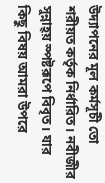উদ্যাপনের মূল কর্মসূচী তো শরীয়ত কর্তৃক নির্ধারিত। নবীজীর সুন্নাহ্য় স্পষ্টরূপে বিবৃত। যার কিছু বিষয় আমরা উপরে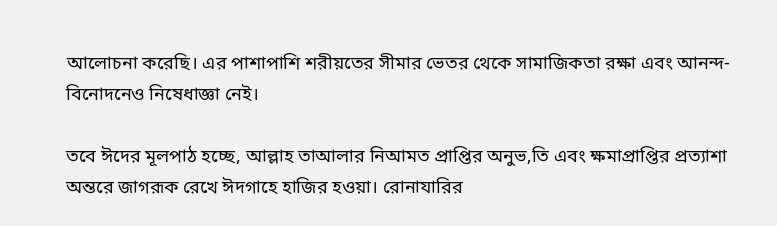আলোচনা করেছি। এর পাশাপাশি শরীয়তের সীমার ভেতর থেকে সামাজিকতা রক্ষা এবং আনন্দ-বিনোদনেও নিষেধাজ্ঞা নেই।

তবে ঈদের মূলপাঠ হচ্ছে, আল্লাহ তাআলার নিআমত প্রাপ্তির অনুভ‚তি এবং ক্ষমাপ্রাপ্তির প্রত্যাশা অন্তরে জাগরূক রেখে ঈদগাহে হাজির হওয়া। রোনাযারির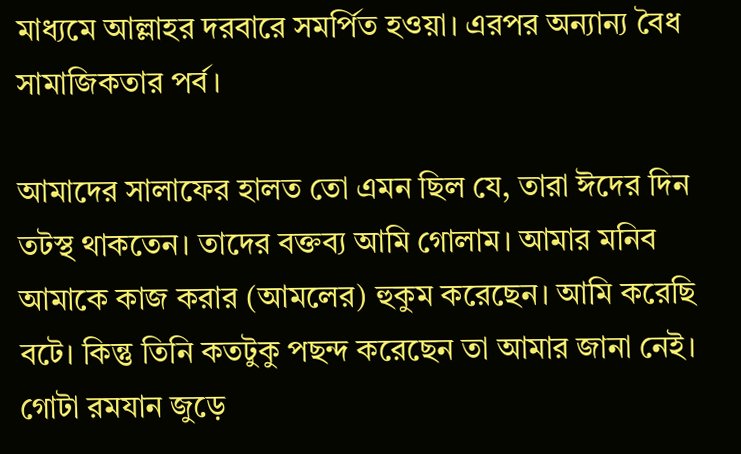মাধ্যমে আল্লাহর দরবারে সমর্পিত হওয়া। এরপর অন্যান্য বৈধ সামাজিকতার পর্ব।

আমাদের সালাফের হালত তো এমন ছিল যে, তারা ঈদের দিন তটস্থ থাকতেন। তাদের বক্তব্য আমি গোলাম। আমার মনিব আমাকে কাজ করার (আমলের) হুকুম করেছেন। আমি করেছি বটে। কিন্তু তিনি কতটুকু পছন্দ করেছেন তা আমার জানা নেই। গোটা রমযান জুড়ে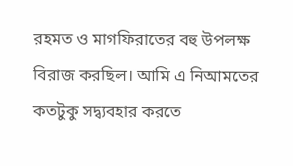রহমত ও মাগফিরাতের বহু উপলক্ষ বিরাজ করছিল। আমি এ নিআমতের কতটুকু সদ্ব্যবহার করতে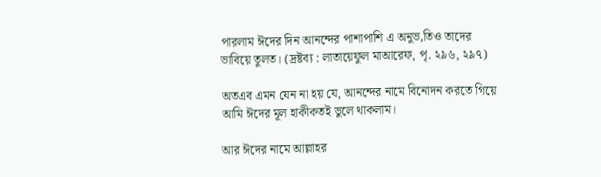পারলাম ঈদের দিন আনন্দের পাশাপাশি এ অনুভ‚তিও তাদের ভাবিয়ে তুলত। (দ্রষ্টব্য : লাতায়েফুল মাআরেফ, পৃ. ২৯৬, ২৯৭)

অতএব এমন যেন না হয় যে, আনন্দের নামে বিনোদন করতে গিয়ে আমি ঈদের মূল হাকীকতই ভুলে থাকলাম।

আর ঈদের নামে আল্লাহর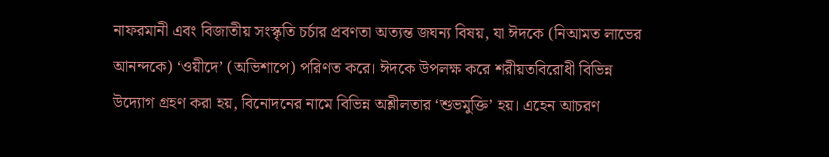নাফরমানী এবং বিজাতীয় সংস্কৃতি চর্চার প্রবণতা অত্যন্ত জঘন্য বিষয়, যা ঈদকে (নিআমত লাভের আনন্দকে) ‘ওয়ীদে’ (অভিশাপে) পরিণত করে। ঈদকে উপলক্ষ করে শরীয়তবিরোধী বিভিন্ন উদ্যোগ গ্রহণ করা হয়, বিনোদনের নামে বিভিন্ন অশ্লীলতার ‘শুভমুক্তি’ হয়। এহেন আচরণ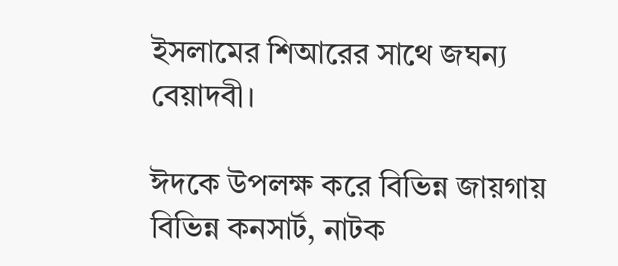ইসলামের শিআরের সাথে জঘন্য বেয়াদবী।

ঈদকে উপলক্ষ করে বিভিন্ন জায়গায় বিভিন্ন কনসার্ট, নাটক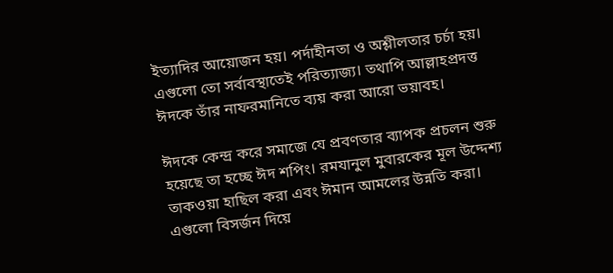ইত্যাদির আয়োজন হয়। পর্দাহীনতা ও অশ্লীলতার চর্চা হয়। এগুলো তো সর্বাবস্থাতেই পরিত্যাজ্য। তথাপি আল্লাহপ্রদত্ত ঈদকে তাঁর নাফরমানিতে ব্যয় করা আরো ভয়াবহ।

ঈদকে কেন্দ্র করে সমাজে যে প্রবণতার ব্যাপক প্রচলন শুরু হয়েছে তা হচ্ছে ঈদ শপিং। রমযানুল মুবারকের মূল উদ্দেশ্য তাকওয়া হাছিল করা এবং ঈমান আমলের উন্নতি করা। এগুলো বিসর্জন দিয়ে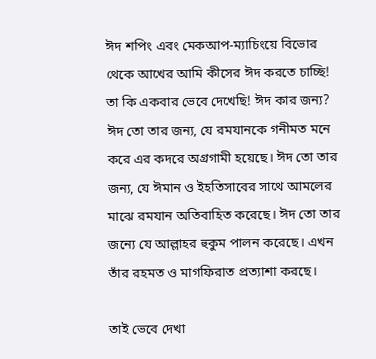ঈদ শপিং এবং মেকআপ-ম্যাচিংয়ে বিভোর থেকে আখের আমি কীসের ঈদ করতে চাচ্ছি! তা কি একবার ভেবে দেখেছি! ঈদ কার জন্য? ঈদ তো তার জন্য, যে রমযানকে গনীমত মনে করে এর কদরে অগ্রগামী হয়েছে। ঈদ তো তার জন্য, যে ঈমান ও ইহতিসাবের সাথে আমলের মাঝে রমযান অতিবাহিত করেছে। ঈদ তো তার জন্যে যে আল্লাহর হুকুম পালন করেছে। এখন তাঁর রহমত ও মাগফিরাত প্রত্যাশা করছে।

তাই ভেবে দেখা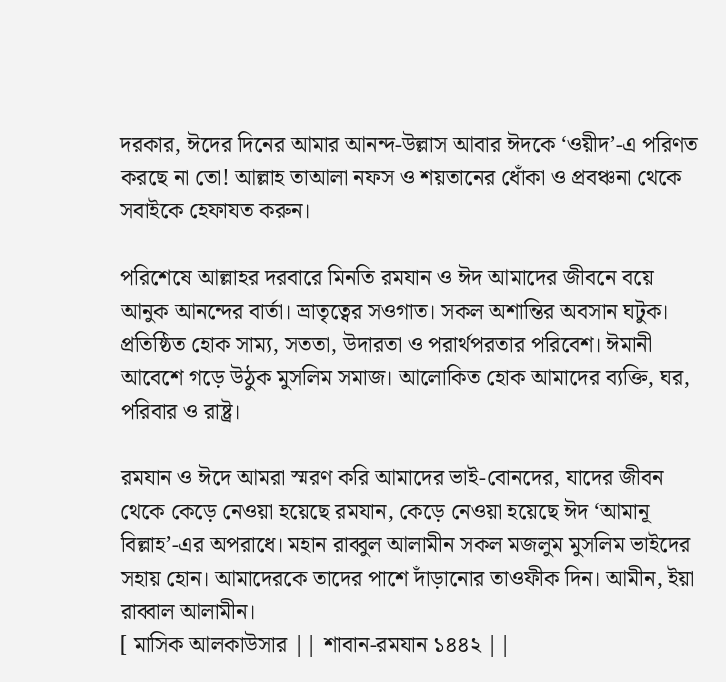দরকার, ঈদের দিনের আমার আনন্দ-উল্লাস আবার ঈদকে ‘ওয়ীদ’-এ পরিণত করছে না তো! আল্লাহ তাআলা নফস ও শয়তানের ধোঁকা ও প্রবঞ্চনা থেকে সবাইকে হেফাযত করুন।

পরিশেষে আল্লাহর দরবারে মিনতি রমযান ও ঈদ আমাদের জীবনে বয়ে আনুক আনন্দের বার্তা। ভ্রাতৃত্বের সওগাত। সকল অশান্তির অবসান ঘটুক। প্রতিষ্ঠিত হোক সাম্য, সততা, উদারতা ও পরার্থপরতার পরিবেশ। ঈমানী আবেশে গড়ে উঠুক মুসলিম সমাজ। আলোকিত হোক আমাদের ব্যক্তি, ঘর, পরিবার ও রাষ্ট্র।

রমযান ও ঈদে আমরা স্মরণ করি আমাদের ভাই-বোনদের, যাদের জীবন থেকে কেড়ে নেওয়া হয়েছে রমযান, কেড়ে নেওয়া হয়েছে ঈদ ‘আমানূ বিল্লাহ’-এর অপরাধে। মহান রাব্বুল আলামীন সকল মজলুম মুসলিম ভাইদের সহায় হোন। আমাদেরকে তাদের পাশে দাঁড়ানোর তাওফীক দিন। আমীন, ইয়া রাব্বাল আলামীন।
[ মাসিক আলকাউসার || শাবান-রমযান ১৪৪২ ||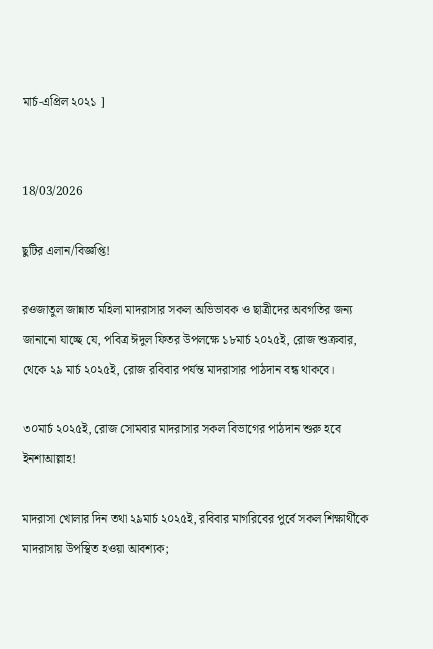মার্চ-এপ্রিল ২০২১ ]


18/03/2026

ছুটির এলান/বিজ্ঞপ্তি!

রওজাতুল জান্নাত মহিলা মাদরাসার সকল অভিভাবক ও ছাত্রীদের অবগতির জন্য জানানো যাচ্ছে যে, পবিত্র ঈদুল ফিতর উপলক্ষে ১৮মার্চ ২০২৫ই, রোজ শুক্রবার, থেকে ২৯ মার্চ ২০২৫ই, রোজ রবিবার পর্যন্ত মাদরাসার পাঠদান বন্ধ থাকবে।

৩০মার্চ ২০২৫ই, রোজ সোমবার মাদরাসার সকল বিভাগের পাঠদান শুরু হবে ইনশাআল্লাহ!

মাদরাসা খোলার দিন তথা ২৯মার্চ ২০২৫ই, রবিবার মাগরিবের পুর্বে সকল শিক্ষার্থীকে মাদরাসায় উপস্থিত হওয়া আবশ্যক;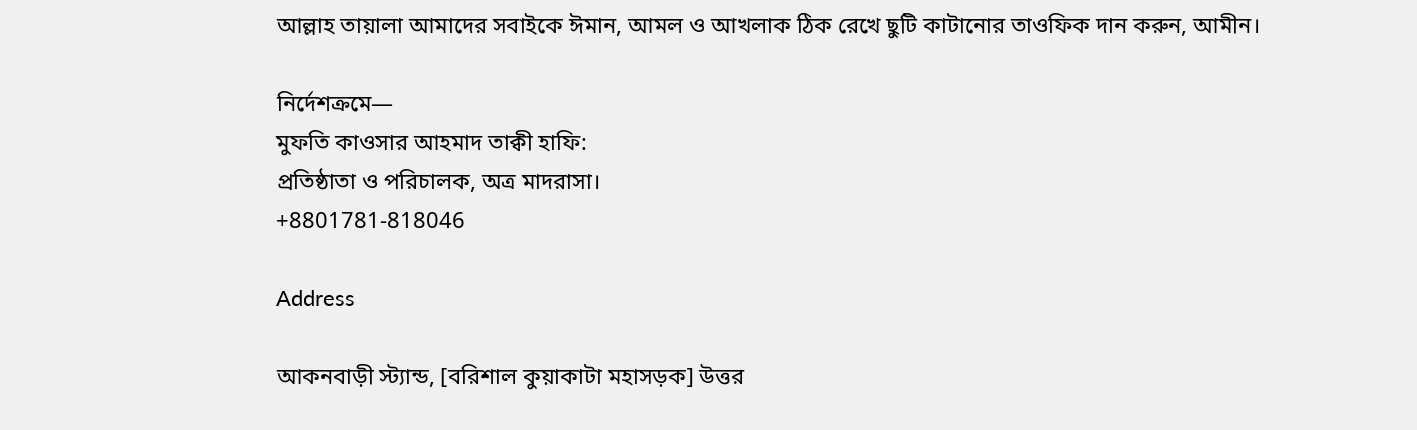আল্লাহ তায়ালা আমাদের সবাইকে ঈমান, আমল ও আখলাক ঠিক রেখে ছুটি কাটানোর তাওফিক দান করুন, আমীন।

নির্দেশক্রমে—
মুফতি কাওসার আহমাদ তাক্বী হাফি:
প্রতিষ্ঠাতা ও পরিচালক, অত্র মাদরাসা।
+8801781-818046

Address

আকনবাড়ী স্ট্যান্ড, [বরিশাল কুয়াকাটা মহাসড়ক] উত্তর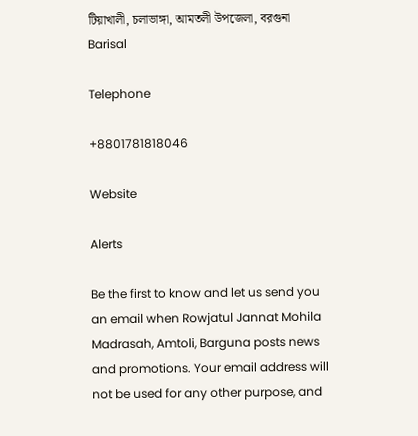টিয়াখালী, চলাভাঙ্গা, আমতলী উপজেলা, বরগুনা
Barisal

Telephone

+8801781818046

Website

Alerts

Be the first to know and let us send you an email when Rowjatul Jannat Mohila Madrasah, Amtoli, Barguna posts news and promotions. Your email address will not be used for any other purpose, and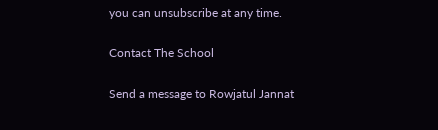you can unsubscribe at any time.

Contact The School

Send a message to Rowjatul Jannat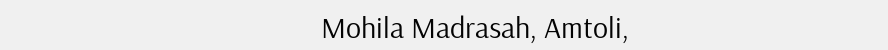Mohila Madrasah, Amtoli,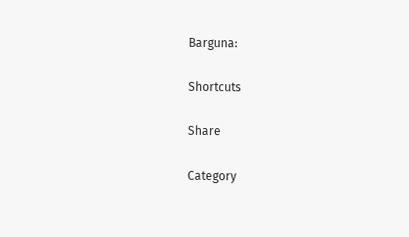Barguna:

Shortcuts

Share

Category